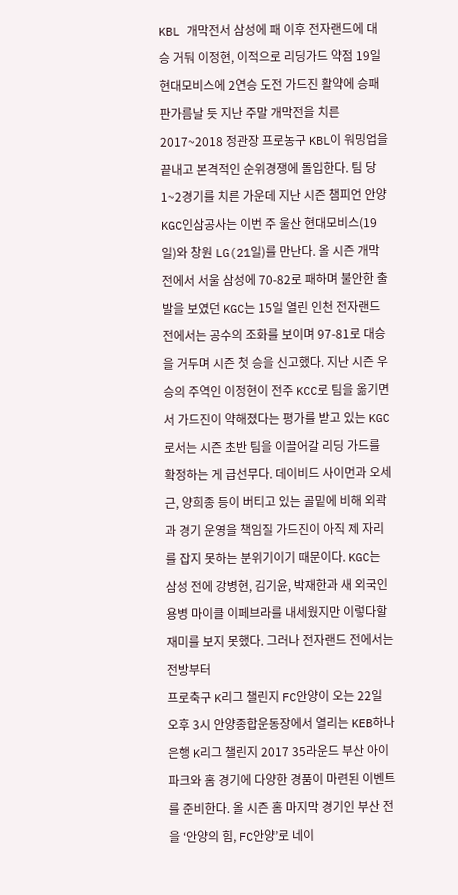KBL 개막전서 삼성에 패 이후 전자랜드에 대승 거둬 이정현, 이적으로 리딩가드 약점 19일 현대모비스에 2연승 도전 가드진 활약에 승패 판가름날 듯 지난 주말 개막전을 치른 2017~2018 정관장 프로농구 KBL이 워밍업을 끝내고 본격적인 순위경쟁에 돌입한다. 팀 당 1~2경기를 치른 가운데 지난 시즌 챔피언 안양 KGC인삼공사는 이번 주 울산 현대모비스(19일)와 창원 LG(21일)를 만난다. 올 시즌 개막전에서 서울 삼성에 70-82로 패하며 불안한 출발을 보였던 KGC는 15일 열린 인천 전자랜드 전에서는 공수의 조화를 보이며 97-81로 대승을 거두며 시즌 첫 승을 신고했다. 지난 시즌 우승의 주역인 이정현이 전주 KCC로 팀을 옮기면서 가드진이 약해졌다는 평가를 받고 있는 KGC로서는 시즌 초반 팀을 이끌어갈 리딩 가드를 확정하는 게 급선무다. 데이비드 사이먼과 오세근, 양희종 등이 버티고 있는 골밑에 비해 외곽과 경기 운영을 책임질 가드진이 아직 제 자리를 잡지 못하는 분위기이기 때문이다. KGC는 삼성 전에 강병현, 김기윤, 박재한과 새 외국인 용병 마이클 이페브라를 내세웠지만 이렇다할 재미를 보지 못했다. 그러나 전자랜드 전에서는 전방부터
프로축구 K리그 챌린지 FC안양이 오는 22일 오후 3시 안양종합운동장에서 열리는 KEB하나은행 K리그 챌린지 2017 35라운드 부산 아이파크와 홈 경기에 다양한 경품이 마련된 이벤트를 준비한다. 올 시즌 홈 마지막 경기인 부산 전을 ‘안양의 힘, FC안양’로 네이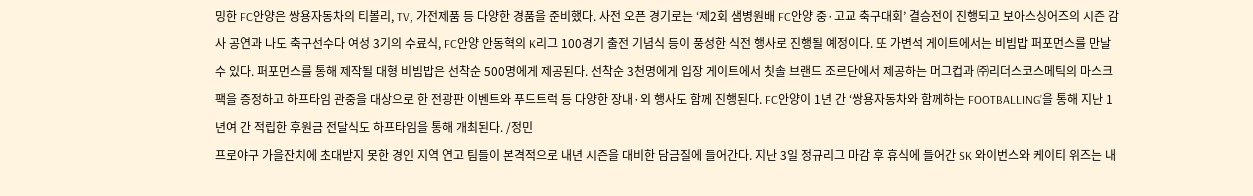밍한 FC안양은 쌍용자동차의 티볼리, TV, 가전제품 등 다양한 경품을 준비했다. 사전 오픈 경기로는 ‘제2회 샘병원배 FC안양 중·고교 축구대회’ 결승전이 진행되고 보아스싱어즈의 시즌 감사 공연과 나도 축구선수다 여성 3기의 수료식, FC안양 안동혁의 K리그 100경기 출전 기념식 등이 풍성한 식전 행사로 진행될 예정이다. 또 가변석 게이트에서는 비빔밥 퍼포먼스를 만날 수 있다. 퍼포먼스를 통해 제작될 대형 비빔밥은 선착순 500명에게 제공된다. 선착순 3천명에게 입장 게이트에서 칫솔 브랜드 조르단에서 제공하는 머그컵과 ㈜리더스코스메틱의 마스크팩을 증정하고 하프타임 관중을 대상으로 한 전광판 이벤트와 푸드트럭 등 다양한 장내·외 행사도 함께 진행된다. FC안양이 1년 간 ‘쌍용자동차와 함께하는 FOOTBALLING’을 통해 지난 1년여 간 적립한 후원금 전달식도 하프타임을 통해 개최된다. /정민
프로야구 가을잔치에 초대받지 못한 경인 지역 연고 팀들이 본격적으로 내년 시즌을 대비한 담금질에 들어간다. 지난 3일 정규리그 마감 후 휴식에 들어간 SK 와이번스와 케이티 위즈는 내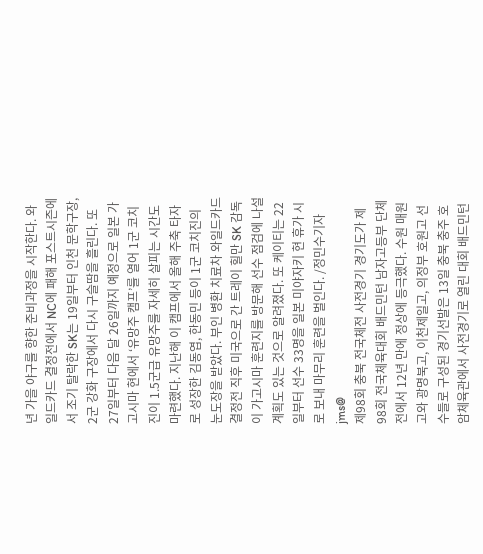년 가을 야구를 향한 준비과정을 시작한다. 와일드카드 결정전에서 NC에 패해 포스트시즌에서 조기 탈락한 SK는 19일부터 인천 문학구장, 2군 강화 구장에서 다시 구슬땀을 흘린다. 또 27일부터 다음 달 26일까지 예정으로 일본 가고시마 현에서 ‘유망주 캠프’를 열어 1군 코치진이 1.5군급 유망주를 자세히 살피는 시간도 마련했다. 지난해 이 캠프에서 올해 주축 타자로 성장한 김동엽, 한동민 등이 1군 코치진의 눈도장을 받았다. 부인 병환 치료차 와일드카드 결정전 직후 미국으로 간 트레이 힐만 SK 감독이 가고시마 훈련지를 방문해 선수 점검에 나설 계획도 있는 것으로 알려졌다. 또 케이티는 22일부터 선수 33명을 일본 미야자키 현 휴가 시로 보내 마무리 훈련을 벌인다. /정민수기자 jms@
제98회 충북 전국체전 사전경기 경기도가 제98회 전국체육대회 배드민턴 남자고등부 단체전에서 12년 만에 정상에 등극했다. 수원 매원고와 광명북고, 이천제일고, 의정부 호원고 선수들로 구성된 경기선발은 13일 충북 충주 호암체육관에서 사전경기로 열린 대회 배드민턴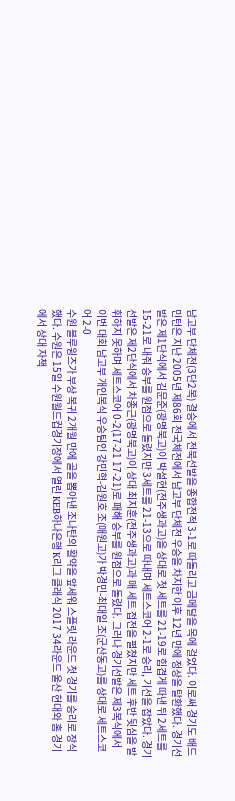남고부 단체전(3단2복) 결승에서 전북선발을 종합전적 3-1로 따돌리고 금메달을 목에 걸었다. 이로써 경기도 배드민턴은 지난 2005년 제86회 전국체전에서 남고부 단체전 우승을 차지한 이후 12년 만에 정상을 탈환했다. 경기선발은 제1단식에서 김문준(광명북고)이 박설현(전주생과고)을 상대로 첫 세트를 21-19로 힘겹게 따낸 뒤 2세트를 15-21로 내줘 승부를 원점으로 돌렸지만 3세트를 21-13으로 따내며 세트스코어 2-1로 승리, 기선을 잡았다. 경기선발은 제2단식에서 차종근(광명북고)이 상대 최지훈(전주생과고)과 매 세트 접전을 펼쳤지만 세트 후반 뒷심을 발휘하지 못하며 세트스코어 0-2(17-21 17-21)로 패해 승부를 원점으로 돌렸다. 그러나 경기선발은 제3복식에서 이번 대회 남고부 개인복식 우승팀인 강민혁-김원호 조(매원고)가 박경민-최대일 조(군산동고)를 상대로 세트스코어 2-0
수원 블루윙즈가 부상 복귀 2개월 만에 골을 뽑아낸 조나탄의 활약을 앞세워 스플릿 라운드 첫 경기를 승리로 장식했다. 수원은 15일 수원월드컵경기장에서 열린 KEB하나은행 K리그 클래식 2017 34라운드 울산 현대와 홈 경기에서 상대 자책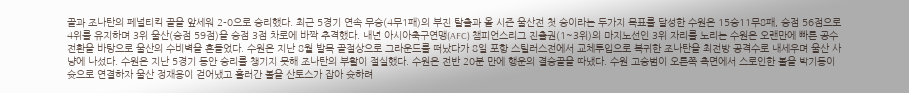골과 조나탄의 페널티킥 골을 앞세워 2-0으로 승리했다. 최근 5경기 연속 무승(4무1패)의 부진 탈출과 올 시즌 울산전 첫 승이라는 두가지 목표를 달성한 수원은 15승11무8패, 승점 56점으로 4위를 유지하며 3위 울산(승점 59점)을 승점 3점 차로에 바짝 추격했다. 내년 아시아축구연맹(AFC) 챔피언스리그 진출권(1~3위)의 마지노선인 3위 자리를 노리는 수원은 오랜만에 빠른 공수전환을 바탕으로 울산의 수비벽을 흔들었다. 수원은 지난 8월 발목 골절상으로 그라운드를 떠났다가 8일 포항 스틸러스전에서 교체투입으로 복귀한 조나탄을 최전방 공격수로 내세우며 울산 사냥에 나섰다. 수원은 지난 5경기 동안 승리를 챙기지 못해 조나탄의 부활이 절실했다. 수원은 전반 20분 만에 행운의 결승골을 따냈다. 수원 고승범이 오른쪽 측면에서 스로인한 볼을 박기동이 슛으로 연결하자 울산 정재용이 걷어냈고 흘러간 볼을 산토스가 잡아 슛하려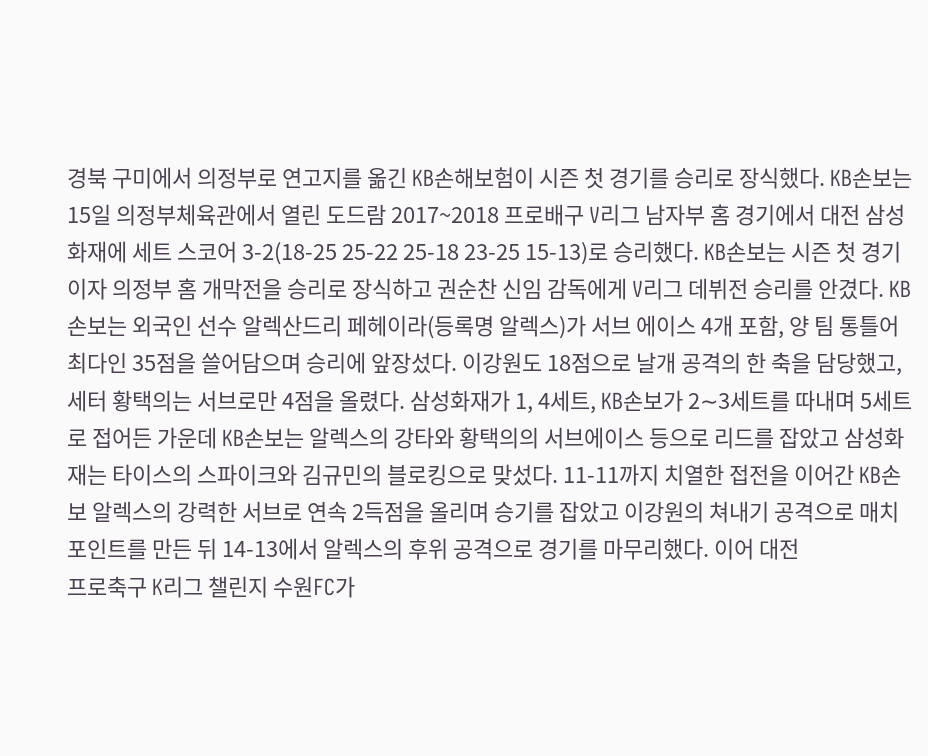경북 구미에서 의정부로 연고지를 옮긴 KB손해보험이 시즌 첫 경기를 승리로 장식했다. KB손보는 15일 의정부체육관에서 열린 도드람 2017~2018 프로배구 V리그 남자부 홈 경기에서 대전 삼성화재에 세트 스코어 3-2(18-25 25-22 25-18 23-25 15-13)로 승리했다. KB손보는 시즌 첫 경기이자 의정부 홈 개막전을 승리로 장식하고 권순찬 신임 감독에게 V리그 데뷔전 승리를 안겼다. KB손보는 외국인 선수 알렉산드리 페헤이라(등록명 알렉스)가 서브 에이스 4개 포함, 양 팀 통틀어 최다인 35점을 쓸어담으며 승리에 앞장섰다. 이강원도 18점으로 날개 공격의 한 축을 담당했고, 세터 황택의는 서브로만 4점을 올렸다. 삼성화재가 1, 4세트, KB손보가 2∼3세트를 따내며 5세트로 접어든 가운데 KB손보는 알렉스의 강타와 황택의의 서브에이스 등으로 리드를 잡았고 삼성화재는 타이스의 스파이크와 김규민의 블로킹으로 맞섰다. 11-11까지 치열한 접전을 이어간 KB손보 알렉스의 강력한 서브로 연속 2득점을 올리며 승기를 잡았고 이강원의 쳐내기 공격으로 매치 포인트를 만든 뒤 14-13에서 알렉스의 후위 공격으로 경기를 마무리했다. 이어 대전
프로축구 K리그 챌린지 수원FC가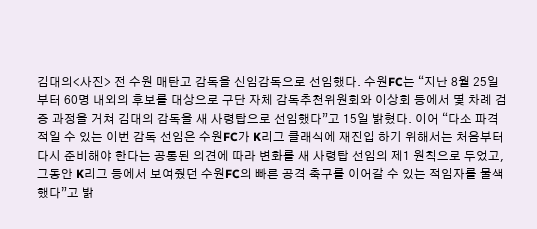김대의<사진> 전 수원 매탄고 감독을 신임감독으로 선임했다. 수원FC는 “지난 8월 25일부터 60명 내외의 후보를 대상으로 구단 자체 감독추천위원회와 이상회 등에서 몇 차례 검증 과정을 거쳐 김대의 감독을 새 사령탑으로 선임했다”고 15일 밝혔다. 이어 “다소 파격적일 수 있는 이번 감독 선임은 수원FC가 K리그 클래식에 재진입 하기 위해서는 처음부터 다시 준비해야 한다는 공통된 의견에 따라 변화를 새 사령탑 선임의 제1 원칙으로 두었고, 그동안 K리그 등에서 보여줬던 수원FC의 빠른 공격 축구를 이어갈 수 있는 적임자를 물색했다”고 밝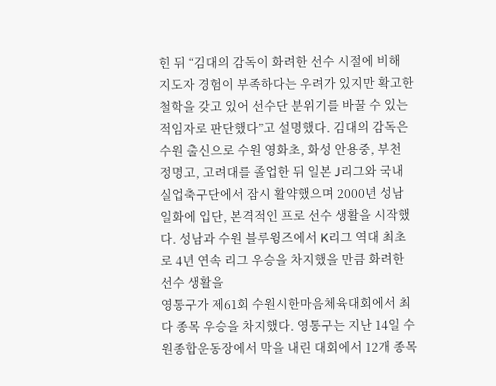힌 뒤 “김대의 감독이 화려한 선수 시절에 비해 지도자 경험이 부족하다는 우려가 있지만 확고한 철학을 갖고 있어 선수단 분위기를 바꿀 수 있는 적임자로 판단했다”고 설명했다. 김대의 감독은 수원 출신으로 수원 영화초, 화성 안용중, 부천 정명고, 고려대를 졸업한 뒤 일본 J리그와 국내 실업축구단에서 잠시 활약했으며 2000년 성남 일화에 입단, 본격적인 프로 선수 생활을 시작했다. 성남과 수원 블루윙즈에서 K리그 역대 최초로 4년 연속 리그 우승을 차지했을 만큼 화려한 선수 생활을
영통구가 제61회 수원시한마음체육대회에서 최다 종목 우승을 차지했다. 영통구는 지난 14일 수원종합운동장에서 막을 내린 대회에서 12개 종목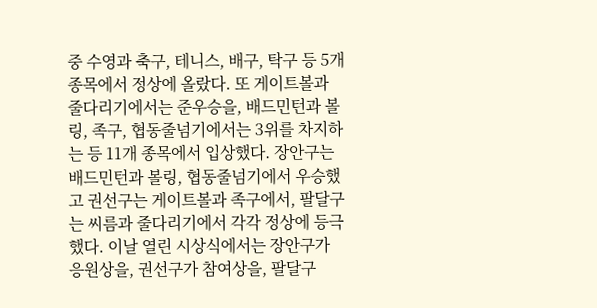중 수영과 축구, 테니스, 배구, 탁구 등 5개 종목에서 정상에 올랐다. 또 게이트볼과 줄다리기에서는 준우승을, 배드민턴과 볼링, 족구, 협동줄넘기에서는 3위를 차지하는 등 11개 종목에서 입상했다. 장안구는 배드민턴과 볼링, 협동줄넘기에서 우승했고 권선구는 게이트볼과 족구에서, 팔달구는 씨름과 줄다리기에서 각각 정상에 등극했다. 이날 열린 시상식에서는 장안구가 응원상을, 권선구가 참여상을, 팔달구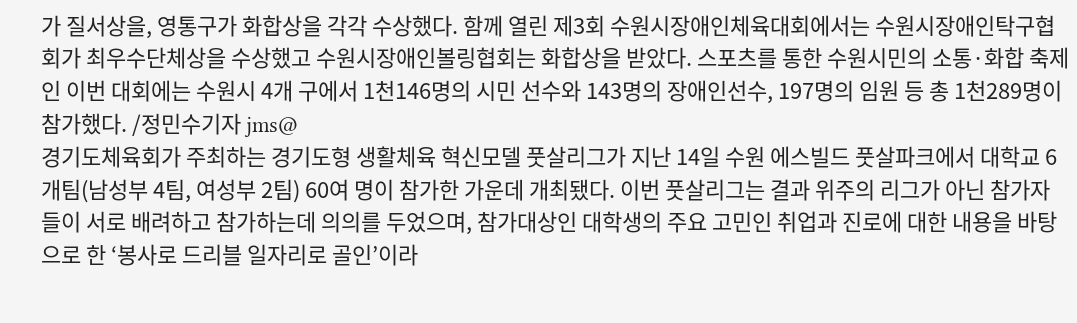가 질서상을, 영통구가 화합상을 각각 수상했다. 함께 열린 제3회 수원시장애인체육대회에서는 수원시장애인탁구협회가 최우수단체상을 수상했고 수원시장애인볼링협회는 화합상을 받았다. 스포츠를 통한 수원시민의 소통·화합 축제인 이번 대회에는 수원시 4개 구에서 1천146명의 시민 선수와 143명의 장애인선수, 197명의 임원 등 총 1천289명이 참가했다. /정민수기자 jms@
경기도체육회가 주최하는 경기도형 생활체육 혁신모델 풋살리그가 지난 14일 수원 에스빌드 풋살파크에서 대학교 6개팀(남성부 4팀, 여성부 2팀) 60여 명이 참가한 가운데 개최됐다. 이번 풋살리그는 결과 위주의 리그가 아닌 참가자들이 서로 배려하고 참가하는데 의의를 두었으며, 참가대상인 대학생의 주요 고민인 취업과 진로에 대한 내용을 바탕으로 한 ‘봉사로 드리블 일자리로 골인’이라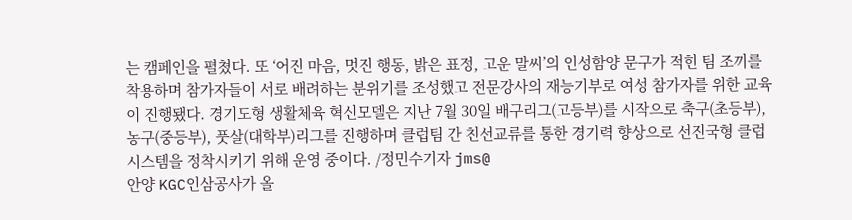는 캠페인을 펼쳤다. 또 ‘어진 마음, 멋진 행동, 밝은 표정, 고운 말씨’의 인성함양 문구가 적힌 팀 조끼를 착용하며 참가자들이 서로 배려하는 분위기를 조성했고 전문강사의 재능기부로 여성 참가자를 위한 교육이 진행됐다. 경기도형 생활체육 혁신모델은 지난 7월 30일 배구리그(고등부)를 시작으로 축구(초등부), 농구(중등부), 풋살(대학부)리그를 진행하며 클럽팀 간 친선교류를 통한 경기력 향상으로 선진국형 클럽 시스템을 정착시키기 위해 운영 중이다. /정민수기자 jms@
안양 KGC인삼공사가 올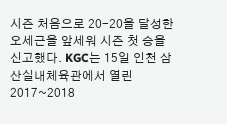시즌 처음으로 20-20을 달성한 오세근을 앞세워 시즌 첫 승을 신고했다. KGC는 15일 인천 삼산실내체육관에서 열린 2017~2018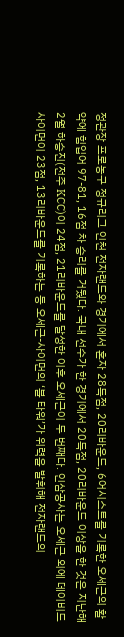정관장 프로농구 정규리그 인천 전자랜드와 경기에서 혼자 28득점, 20리바운드, 6어시스트를 기록한 오세근의 활약에 힘입어 97-81, 16점 차 승리를 거뒀다. 국내 선수가 한 경기에서 20득점, 20리바운드 이상을 한 것은 지난해 2월 하승진(전주 KCC)이 24점, 21리바운드를 달성한 이후 오세근이 두 번째다. 인삼공사는 오세근 외에 데이비드 사이먼이 23점, 13리바운드를 기록하는 등 오세근-사이먼의 ‘블 타워’가 위력을 발휘해 전자랜드의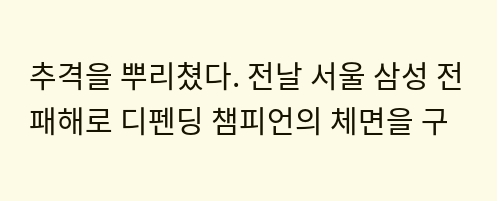추격을 뿌리쳤다. 전날 서울 삼성 전 패해로 디펜딩 챔피언의 체면을 구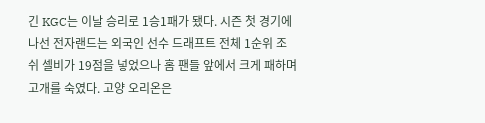긴 KGC는 이날 승리로 1승1패가 됐다. 시즌 첫 경기에 나선 전자랜드는 외국인 선수 드래프트 전체 1순위 조쉬 셀비가 19점을 넣었으나 홈 팬들 앞에서 크게 패하며 고개를 숙였다. 고양 오리온은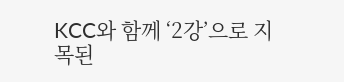KCC와 함께 ‘2강’으로 지목된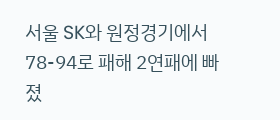서울 SK와 원정경기에서 78-94로 패해 2연패에 빠졌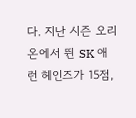다. 지난 시즌 오리온에서 뛴 SK 애런 헤인즈가 15점,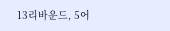13리바운드, 5어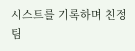시스트를 기록하며 친정팀